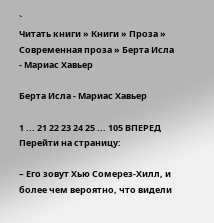`
Читать книги » Книги » Проза » Современная проза » Берта Исла - Мариас Хавьер

Берта Исла - Мариас Хавьер

1 ... 21 22 23 24 25 ... 105 ВПЕРЕД
Перейти на страницу:

– Его зовут Хью Сомерез-Хилл, и более чем вероятно, что видели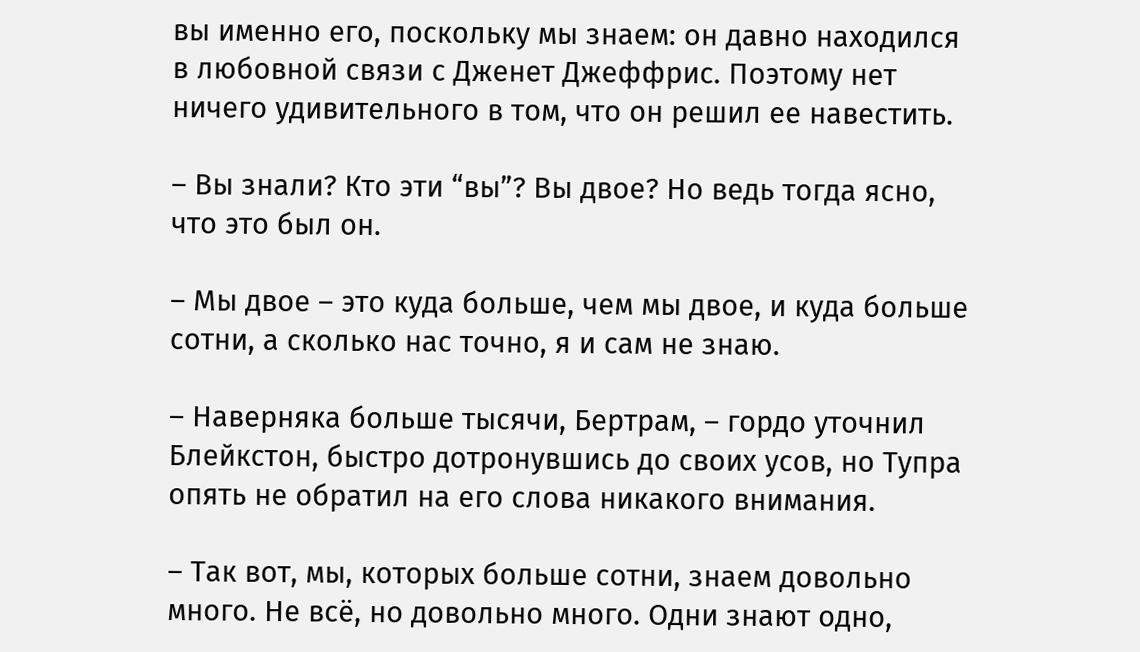вы именно его, поскольку мы знаем: он давно находился в любовной связи с Дженет Джеффрис. Поэтому нет ничего удивительного в том, что он решил ее навестить.

– Вы знали? Кто эти “вы”? Вы двое? Но ведь тогда ясно, что это был он.

– Мы двое – это куда больше, чем мы двое, и куда больше сотни, а сколько нас точно, я и сам не знаю.

– Наверняка больше тысячи, Бертрам, – гордо уточнил Блейкстон, быстро дотронувшись до своих усов, но Тупра опять не обратил на его слова никакого внимания.

– Так вот, мы, которых больше сотни, знаем довольно много. Не всё, но довольно много. Одни знают одно,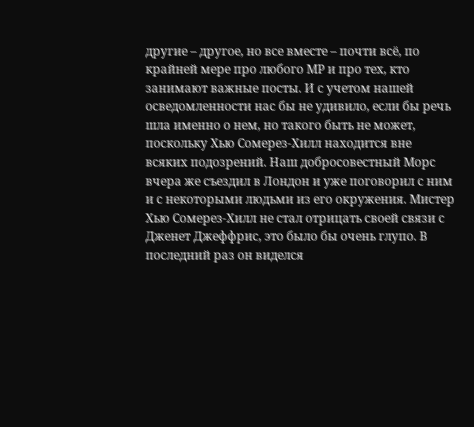другие – другое, но все вместе – почти всё, по крайней мере про любого МР и про тех, кто занимают важные посты. И с учетом нашей осведомленности нас бы не удивило, если бы речь шла именно о нем, но такого быть не может, поскольку Хью Сомерез-Хилл находится вне всяких подозрений. Наш добросовестный Морс вчера же съездил в Лондон и уже поговорил с ним и с некоторыми людьми из его окружения. Мистер Хью Сомерез-Хилл не стал отрицать своей связи с Дженет Джеффрис, это было бы очень глупо. В последний раз он виделся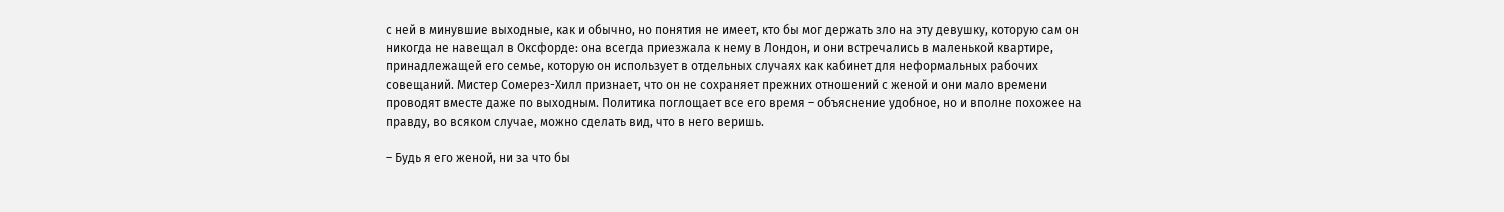с ней в минувшие выходные, как и обычно, но понятия не имеет, кто бы мог держать зло на эту девушку, которую сам он никогда не навещал в Оксфорде: она всегда приезжала к нему в Лондон, и они встречались в маленькой квартире, принадлежащей его семье, которую он использует в отдельных случаях как кабинет для неформальных рабочих совещаний. Мистер Сомерез-Хилл признает, что он не сохраняет прежних отношений с женой и они мало времени проводят вместе даже по выходным. Политика поглощает все его время – объяснение удобное, но и вполне похожее на правду, во всяком случае, можно сделать вид, что в него веришь.

– Будь я его женой, ни за что бы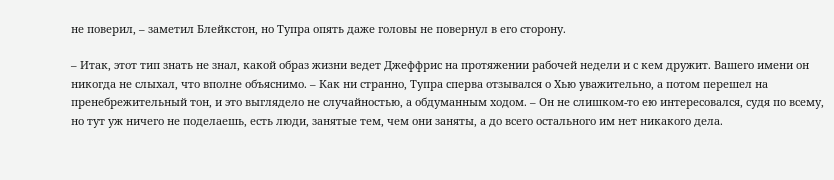не поверил, – заметил Блейкстон, но Тупра опять даже головы не повернул в его сторону.

– Итак, этот тип знать не знал, какой образ жизни ведет Джеффрис на протяжении рабочей недели и с кем дружит. Вашего имени он никогда не слыхал, что вполне объяснимо. – Как ни странно, Тупра сперва отзывался о Хью уважительно, а потом перешел на пренебрежительный тон, и это выглядело не случайностью, а обдуманным ходом. – Он не слишком-то ею интересовался, судя по всему, но тут уж ничего не поделаешь, есть люди, занятые тем, чем они заняты, а до всего остального им нет никакого дела.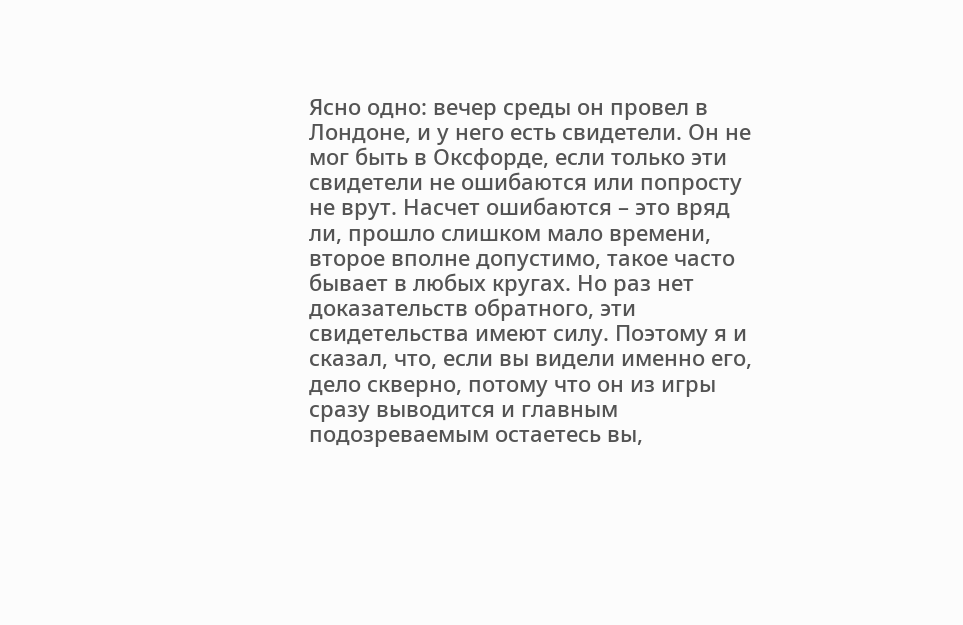Ясно одно: вечер среды он провел в Лондоне, и у него есть свидетели. Он не мог быть в Оксфорде, если только эти свидетели не ошибаются или попросту не врут. Насчет ошибаются – это вряд ли, прошло слишком мало времени, второе вполне допустимо, такое часто бывает в любых кругах. Но раз нет доказательств обратного, эти свидетельства имеют силу. Поэтому я и сказал, что, если вы видели именно его, дело скверно, потому что он из игры сразу выводится и главным подозреваемым остаетесь вы,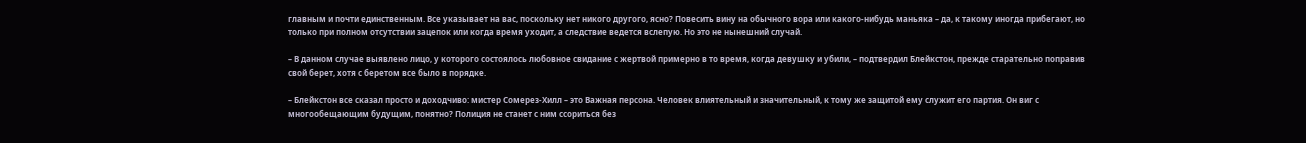главным и почти единственным. Все указывает на вас, поскольку нет никого другого, ясно? Повесить вину на обычного вора или какого-нибудь маньяка – да, к такому иногда прибегают, но только при полном отсутствии зацепок или когда время уходит, а следствие ведется вслепую. Но это не нынешний случай.

– В данном случае выявлено лицо, у которого состоялось любовное свидание с жертвой примерно в то время, когда девушку и убили, – подтвердил Блейкстон, прежде старательно поправив свой берет, хотя с беретом все было в порядке.

– Блейкстон все сказал просто и доходчиво: мистер Сомерез-Хилл – это Важная персона. Человек влиятельный и значительный, к тому же защитой ему служит его партия. Он виг с многообещающим будущим, понятно? Полиция не станет с ним ссориться без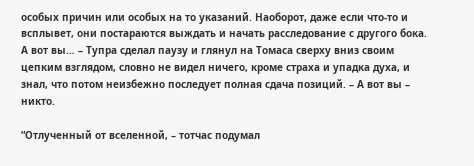особых причин или особых на то указаний. Наоборот, даже если что-то и всплывет, они постараются выждать и начать расследование с другого бока. А вот вы… – Тупра сделал паузу и глянул на Томаса сверху вниз своим цепким взглядом, словно не видел ничего, кроме страха и упадка духа, и знал, что потом неизбежно последует полная сдача позиций. – А вот вы – никто.

“Отлученный от вселенной, – тотчас подумал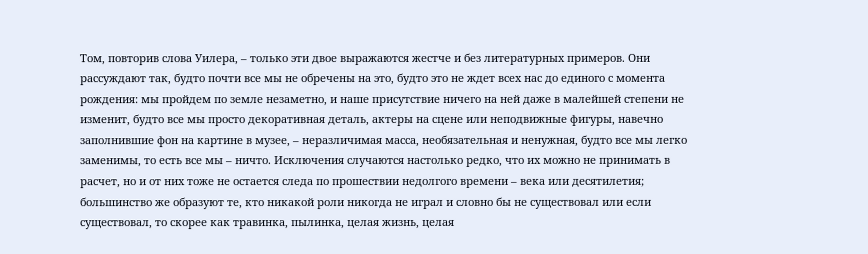Том, повторив слова Уилера, – только эти двое выражаются жестче и без литературных примеров. Они рассуждают так, будто почти все мы не обречены на это, будто это не ждет всех нас до единого с момента рождения: мы пройдем по земле незаметно, и наше присутствие ничего на ней даже в малейшей степени не изменит, будто все мы просто декоративная деталь, актеры на сцене или неподвижные фигуры, навечно заполнившие фон на картине в музее, – неразличимая масса, необязательная и ненужная, будто все мы легко заменимы, то есть все мы – ничто. Исключения случаются настолько редко, что их можно не принимать в расчет, но и от них тоже не остается следа по прошествии недолгого времени – века или десятилетия; большинство же образуют те, кто никакой роли никогда не играл и словно бы не существовал или если существовал, то скорее как травинка, пылинка, целая жизнь, целая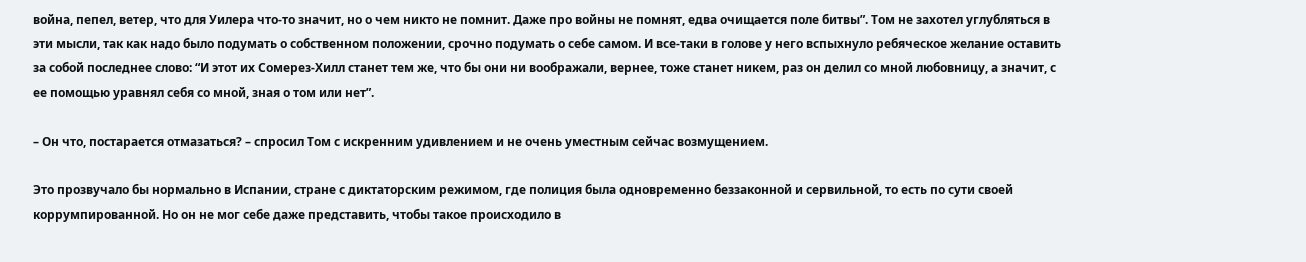война, пепел, ветер, что для Уилера что-то значит, но о чем никто не помнит. Даже про войны не помнят, едва очищается поле битвы”. Том не захотел углубляться в эти мысли, так как надо было подумать о собственном положении, срочно подумать о себе самом. И все-таки в голове у него вспыхнуло ребяческое желание оставить за собой последнее слово: “И этот их Сомерез-Хилл станет тем же, что бы они ни воображали, вернее, тоже станет никем, раз он делил со мной любовницу, а значит, с ее помощью уравнял себя со мной, зная о том или нет”.

– Он что, постарается отмазаться? – спросил Том с искренним удивлением и не очень уместным сейчас возмущением.

Это прозвучало бы нормально в Испании, стране с диктаторским режимом, где полиция была одновременно беззаконной и сервильной, то есть по сути своей коррумпированной. Но он не мог себе даже представить, чтобы такое происходило в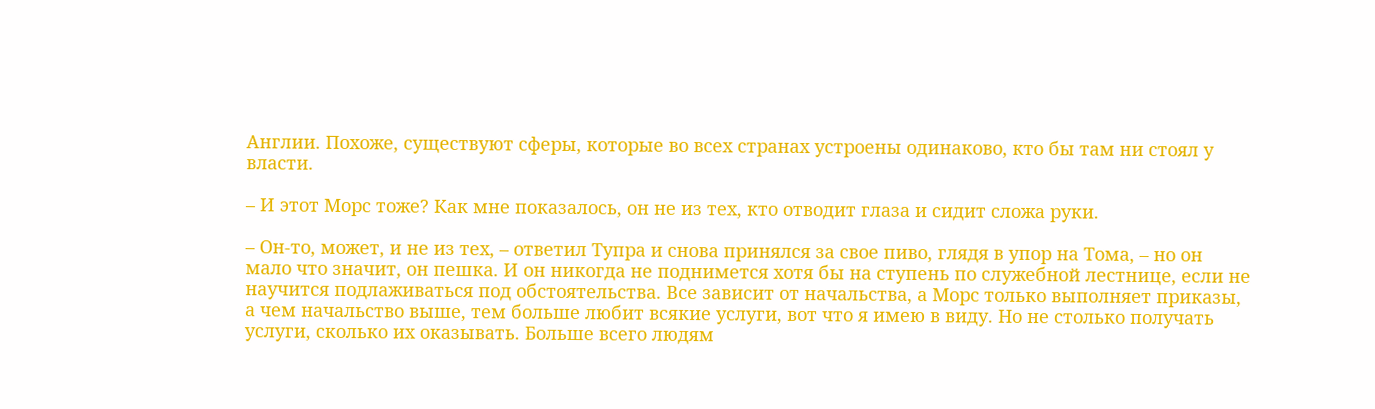Англии. Похоже, существуют сферы, которые во всех странах устроены одинаково, кто бы там ни стоял у власти.

– И этот Морс тоже? Как мне показалось, он не из тех, кто отводит глаза и сидит сложа руки.

– Он-то, может, и не из тех, – ответил Тупра и снова принялся за свое пиво, глядя в упор на Тома, – но он мало что значит, он пешка. И он никогда не поднимется хотя бы на ступень по служебной лестнице, если не научится подлаживаться под обстоятельства. Все зависит от начальства, а Морс только выполняет приказы, а чем начальство выше, тем больше любит всякие услуги, вот что я имею в виду. Но не столько получать услуги, сколько их оказывать. Больше всего людям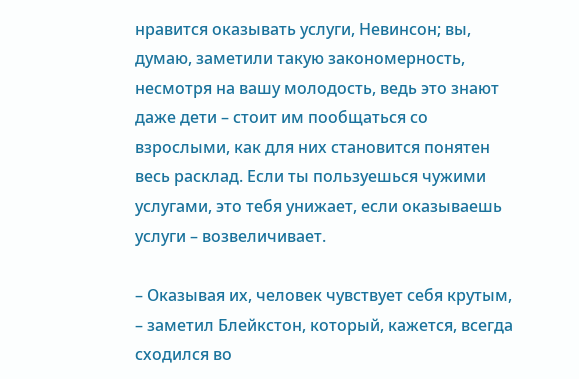нравится оказывать услуги, Невинсон; вы, думаю, заметили такую закономерность, несмотря на вашу молодость, ведь это знают даже дети – стоит им пообщаться со взрослыми, как для них становится понятен весь расклад. Если ты пользуешься чужими услугами, это тебя унижает, если оказываешь услуги – возвеличивает.

– Оказывая их, человек чувствует себя крутым, – заметил Блейкстон, который, кажется, всегда сходился во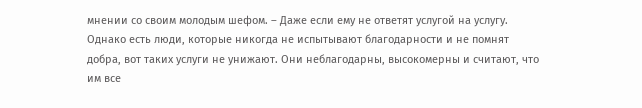мнении со своим молодым шефом. – Даже если ему не ответят услугой на услугу. Однако есть люди, которые никогда не испытывают благодарности и не помнят добра, вот таких услуги не унижают. Они неблагодарны, высокомерны и считают, что им все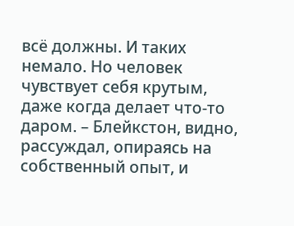всё должны. И таких немало. Но человек чувствует себя крутым, даже когда делает что-то даром. – Блейкстон, видно, рассуждал, опираясь на собственный опыт, и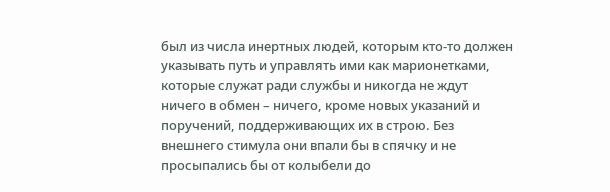был из числа инертных людей, которым кто-то должен указывать путь и управлять ими как марионетками, которые служат ради службы и никогда не ждут ничего в обмен – ничего, кроме новых указаний и поручений, поддерживающих их в строю. Без внешнего стимула они впали бы в спячку и не просыпались бы от колыбели до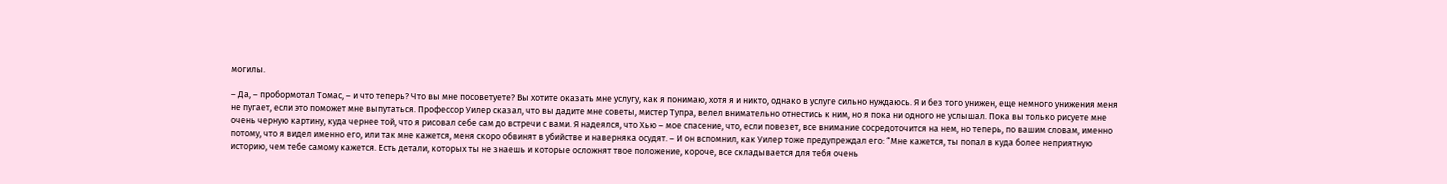могилы.

– Да, – пробормотал Томас, – и что теперь? Что вы мне посоветуете? Вы хотите оказать мне услугу, как я понимаю, хотя я и никто, однако в услуге сильно нуждаюсь. Я и без того унижен, еще немного унижения меня не пугает, если это поможет мне выпутаться. Профессор Уилер сказал, что вы дадите мне советы, мистер Тупра, велел внимательно отнестись к ним, но я пока ни одного не услышал. Пока вы только рисуете мне очень черную картину, куда чернее той, что я рисовал себе сам до встречи с вами. Я надеялся, что Хью – мое спасение, что, если повезет, все внимание сосредоточится на нем, но теперь, по вашим словам, именно потому, что я видел именно его, или так мне кажется, меня скоро обвинят в убийстве и наверняка осудят. – И он вспомнил, как Уилер тоже предупреждал его: “Мне кажется, ты попал в куда более неприятную историю, чем тебе самому кажется. Есть детали, которых ты не знаешь и которые осложнят твое положение, короче, все складывается для тебя очень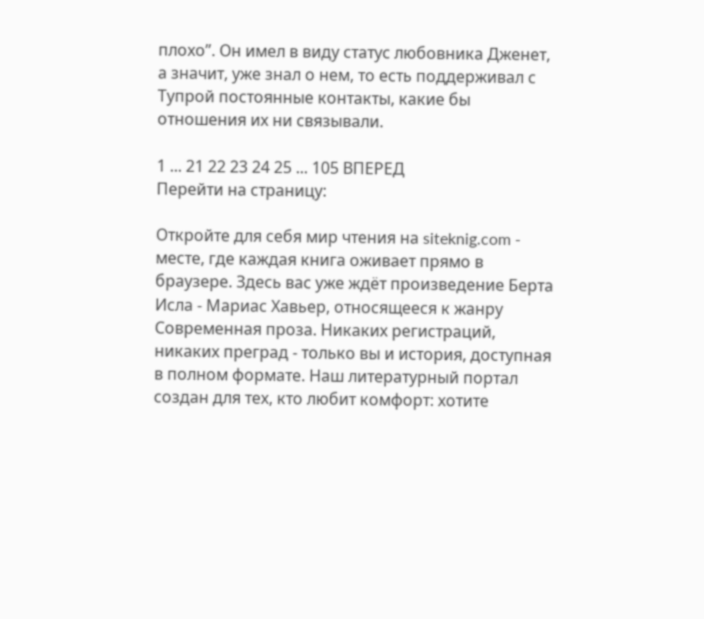плохо”. Он имел в виду статус любовника Дженет, а значит, уже знал о нем, то есть поддерживал с Тупрой постоянные контакты, какие бы отношения их ни связывали.

1 ... 21 22 23 24 25 ... 105 ВПЕРЕД
Перейти на страницу:

Откройте для себя мир чтения на siteknig.com - месте, где каждая книга оживает прямо в браузере. Здесь вас уже ждёт произведение Берта Исла - Мариас Хавьер, относящееся к жанру Современная проза. Никаких регистраций, никаких преград - только вы и история, доступная в полном формате. Наш литературный портал создан для тех, кто любит комфорт: хотите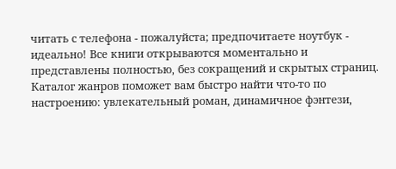читать с телефона - пожалуйста; предпочитаете ноутбук - идеально! Все книги открываются моментально и представлены полностью, без сокращений и скрытых страниц. Каталог жанров поможет вам быстро найти что-то по настроению: увлекательный роман, динамичное фэнтези,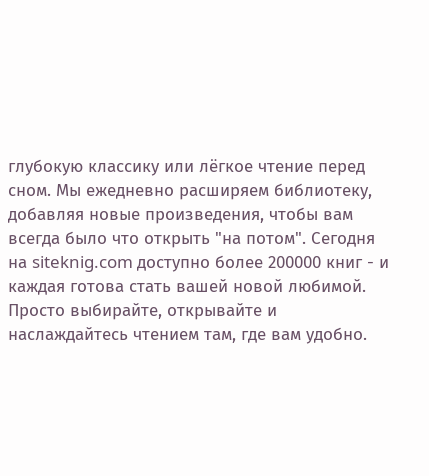глубокую классику или лёгкое чтение перед сном. Мы ежедневно расширяем библиотеку, добавляя новые произведения, чтобы вам всегда было что открыть "на потом". Сегодня на siteknig.com доступно более 200000 книг - и каждая готова стать вашей новой любимой. Просто выбирайте, открывайте и наслаждайтесь чтением там, где вам удобно.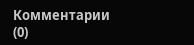Комментарии (0)